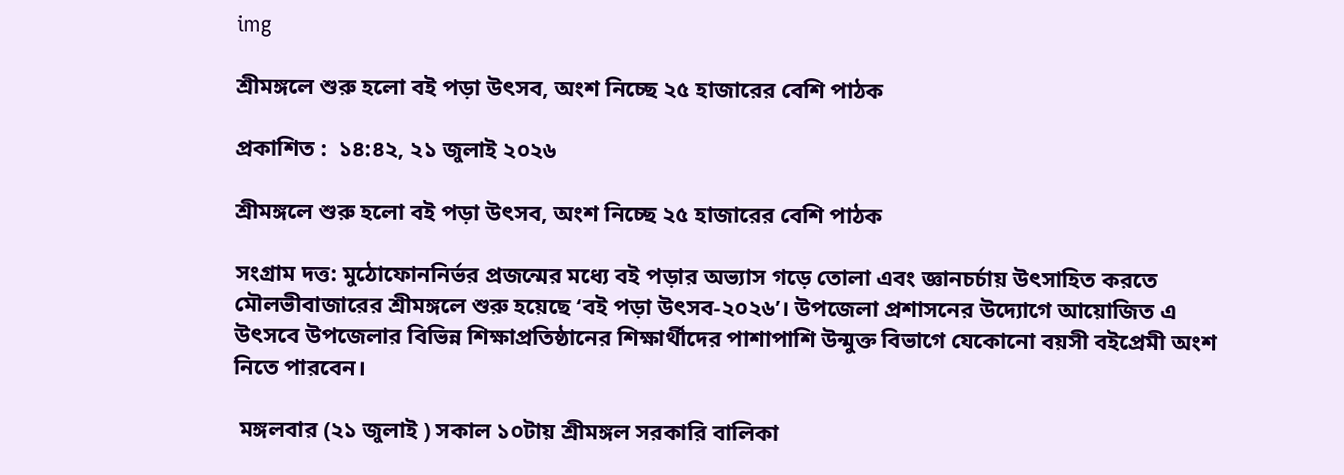img

শ্রীমঙ্গলে শুরু হলো বই পড়া উৎসব, অংশ নিচ্ছে ২৫ হাজারের বেশি পাঠক

প্রকাশিত :  ১৪:৪২, ২১ জুলাই ২০২৬

শ্রীমঙ্গলে শুরু হলো বই পড়া উৎসব, অংশ নিচ্ছে ২৫ হাজারের বেশি পাঠক

সংগ্রাম দত্ত: মুঠোফোননির্ভর প্রজন্মের মধ্যে বই পড়ার অভ্যাস গড়ে তোলা এবং জ্ঞানচর্চায় উৎসাহিত করতে মৌলভীবাজারের শ্রীমঙ্গলে শুরু হয়েছে ‘বই পড়া উৎসব-২০২৬’। উপজেলা প্রশাসনের উদ্যোগে আয়োজিত এ উৎসবে উপজেলার বিভিন্ন শিক্ষাপ্রতিষ্ঠানের শিক্ষার্থীদের পাশাপাশি উন্মুক্ত বিভাগে যেকোনো বয়সী বইপ্রেমী অংশ নিতে পারবেন।

 মঙ্গলবার (২১ জুলাই ) সকাল ১০টায় শ্রীমঙ্গল সরকারি বালিকা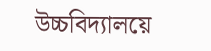উচ্চবিদ্যালয়ে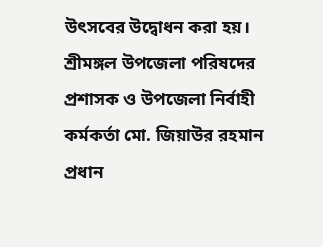উৎসবের উদ্বোধন করা হয়। শ্রীমঙ্গল উপজেলা পরিষদের প্রশাসক ও উপজেলা নির্বাহী কর্মকর্তা মো. জিয়াউর রহমান প্রধান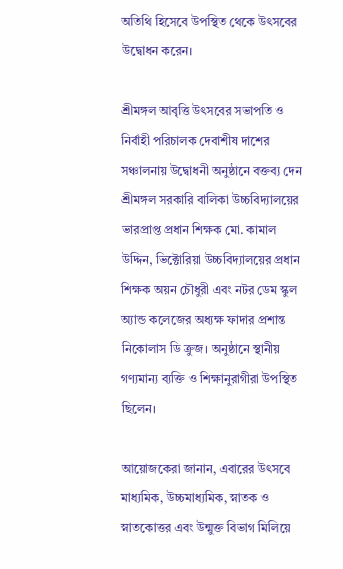অতিথি হিসেবে উপস্থিত থেকে উৎসবের উদ্বোধন করেন।

শ্রীমঙ্গল আবৃত্তি উৎসবের সভাপতি ও নির্বাহী পরিচালক দেবাশীষ দাশের সঞ্চালনায় উদ্বোধনী অনুষ্ঠানে বক্তব্য দেন শ্রীমঙ্গল সরকারি বালিকা উচ্চবিদ্যালয়ের ভারপ্রাপ্ত প্রধান শিক্ষক মো. কামাল উদ্দিন, ভিক্টোরিয়া উচ্চবিদ্যালয়ের প্রধান শিক্ষক অয়ন চৌধুরী এবং নটর ডেম স্কুল অ্যান্ড কলেজের অধ্যক্ষ ফাদার প্রশান্ত নিকোলাস ডি ক্রুজ। অনুষ্ঠানে স্থানীয় গণ্যমান্য ব্যক্তি ও শিক্ষানুরাগীরা উপস্থিত ছিলেন।

আয়োজকেরা জানান, এবারের উৎসবে মাধ্যমিক, উচ্চমাধ্যমিক, স্নাতক ও স্নাতকোত্তর এবং উন্মুক্ত বিভাগ মিলিয়ে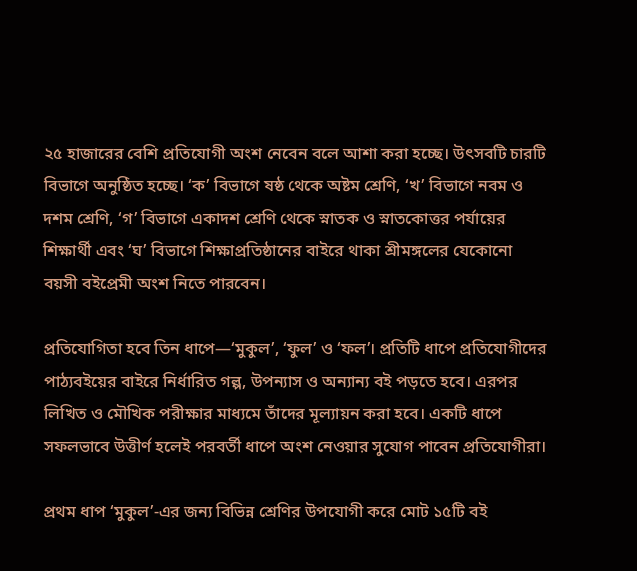২৫ হাজারের বেশি প্রতিযোগী অংশ নেবেন বলে আশা করা হচ্ছে। উৎসবটি চারটি বিভাগে অনুষ্ঠিত হচ্ছে। ‘ক’ বিভাগে ষষ্ঠ থেকে অষ্টম শ্রেণি, ‘খ’ বিভাগে নবম ও দশম শ্রেণি, ‘গ’ বিভাগে একাদশ শ্রেণি থেকে স্নাতক ও স্নাতকোত্তর পর্যায়ের শিক্ষার্থী এবং ‘ঘ’ বিভাগে শিক্ষাপ্রতিষ্ঠানের বাইরে থাকা শ্রীমঙ্গলের যেকোনো বয়সী বইপ্রেমী অংশ নিতে পারবেন।

প্রতিযোগিতা হবে তিন ধাপে—‘মুকুল’, ‘ফুল’ ও ‘ফল’। প্রতিটি ধাপে প্রতিযোগীদের পাঠ্যবইয়ের বাইরে নির্ধারিত গল্প, উপন্যাস ও অন্যান্য বই পড়তে হবে। এরপর লিখিত ও মৌখিক পরীক্ষার মাধ্যমে তাঁদের মূল্যায়ন করা হবে। একটি ধাপে সফলভাবে উত্তীর্ণ হলেই পরবর্তী ধাপে অংশ নেওয়ার সুযোগ পাবেন প্রতিযোগীরা।

প্রথম ধাপ ‘মুকুল’-এর জন্য বিভিন্ন শ্রেণির উপযোগী করে মোট ১৫টি বই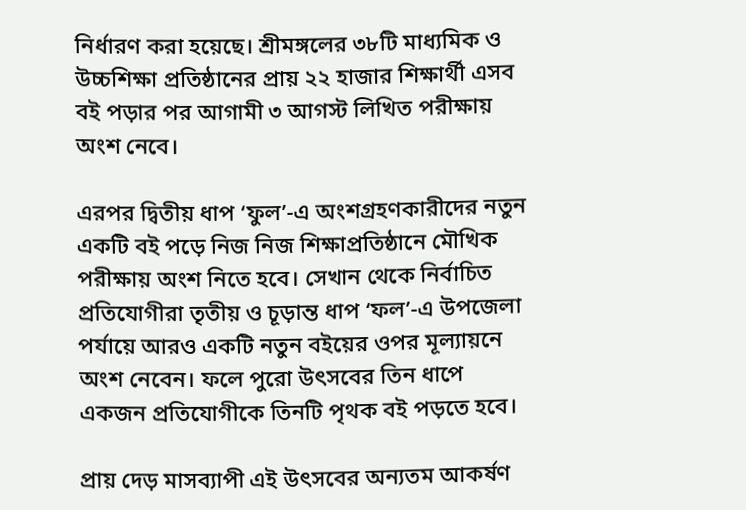নির্ধারণ করা হয়েছে। শ্রীমঙ্গলের ৩৮টি মাধ্যমিক ও উচ্চশিক্ষা প্রতিষ্ঠানের প্রায় ২২ হাজার শিক্ষার্থী এসব বই পড়ার পর আগামী ৩ আগস্ট লিখিত পরীক্ষায় অংশ নেবে।

এরপর দ্বিতীয় ধাপ ‘ফুল’-এ অংশগ্রহণকারীদের নতুন একটি বই পড়ে নিজ নিজ শিক্ষাপ্রতিষ্ঠানে মৌখিক পরীক্ষায় অংশ নিতে হবে। সেখান থেকে নির্বাচিত প্রতিযোগীরা তৃতীয় ও চূড়ান্ত ধাপ ‘ফল’-এ উপজেলা পর্যায়ে আরও একটি নতুন বইয়ের ওপর মূল্যায়নে অংশ নেবেন। ফলে পুরো উৎসবের তিন ধাপে একজন প্রতিযোগীকে তিনটি পৃথক বই পড়তে হবে।

প্রায় দেড় মাসব্যাপী এই উৎসবের অন্যতম আকর্ষণ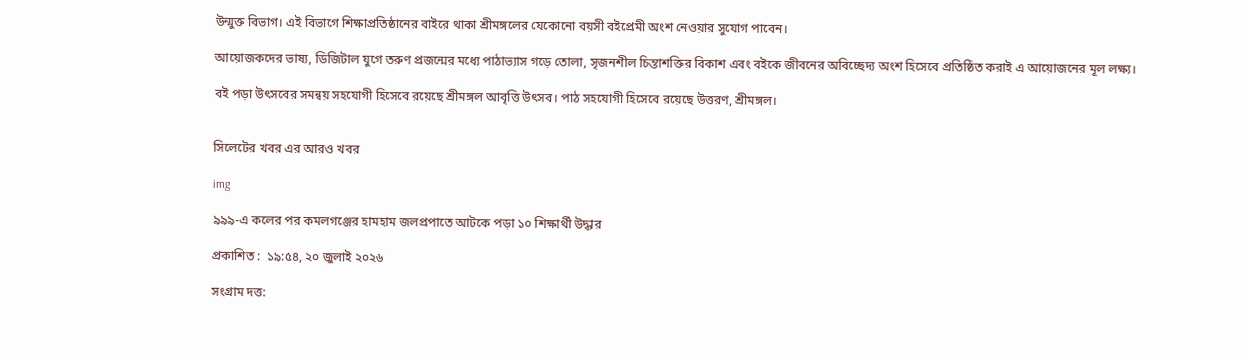উন্মুক্ত বিভাগ। এই বিভাগে শিক্ষাপ্রতিষ্ঠানের বাইরে থাকা শ্রীমঙ্গলের যেকোনো বয়সী বইপ্রেমী অংশ নেওয়ার সুযোগ পাবেন।

আয়োজকদের ভাষ্য, ডিজিটাল যুগে তরুণ প্রজন্মের মধ্যে পাঠাভ্যাস গড়ে তোলা, সৃজনশীল চিন্তাশক্তির বিকাশ এবং বইকে জীবনের অবিচ্ছেদ্য অংশ হিসেবে প্রতিষ্ঠিত করাই এ আয়োজনের মূল লক্ষ্য।

বই পড়া উৎসবের সমন্বয় সহযোগী হিসেবে রয়েছে শ্রীমঙ্গল আবৃত্তি উৎসব। পাঠ সহযোগী হিসেবে রয়েছে উত্তরণ, শ্রীমঙ্গল।


সিলেটের খবর এর আরও খবর

img

৯৯৯-এ কলের পর কমলগঞ্জের হামহাম জলপ্রপাতে আটকে পড়া ১০ শিক্ষার্থী উদ্ধার

প্রকাশিত :  ১৯:৫৪, ২০ জুলাই ২০২৬

সংগ্রাম দত্ত: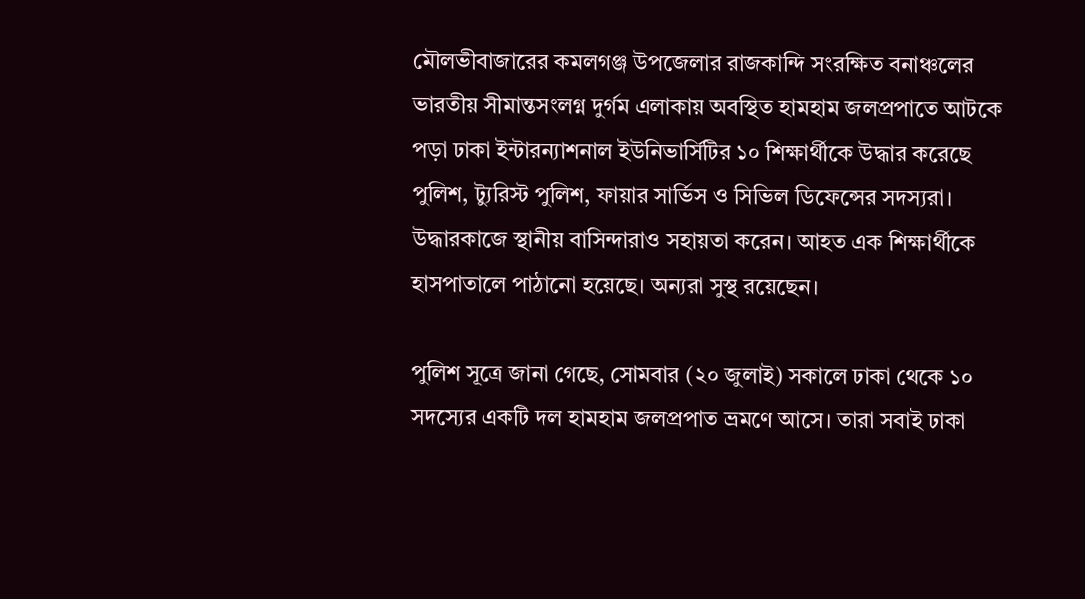মৌলভীবাজারের কমলগঞ্জ উপজেলার রাজকান্দি সংরক্ষিত বনাঞ্চলের ভারতীয় সীমান্তসংলগ্ন দুর্গম এলাকায় অবস্থিত হামহাম জলপ্রপাতে আটকে পড়া ঢাকা ইন্টারন্যাশনাল ইউনিভার্সিটির ১০ শিক্ষার্থীকে উদ্ধার করেছে পুলিশ, ট্যুরিস্ট পুলিশ, ফায়ার সার্ভিস ও সিভিল ডিফেন্সের সদস্যরা। উদ্ধারকাজে স্থানীয় বাসিন্দারাও সহায়তা করেন। আহত এক শিক্ষার্থীকে হাসপাতালে পাঠানো হয়েছে। অন্যরা সুস্থ রয়েছেন।

পুলিশ সূত্রে জানা গেছে, সোমবার (২০ জুলাই) সকালে ঢাকা থেকে ১০ সদস্যের একটি দল হামহাম জলপ্রপাত ভ্রমণে আসে। তারা সবাই ঢাকা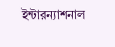ইন্টারন্যাশনাল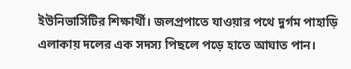ইউনিভার্সিটির শিক্ষার্থী। জলপ্রপাতে যাওয়ার পথে দুর্গম পাহাড়ি এলাকায় দলের এক সদস্য পিছলে পড়ে হাতে আঘাত পান।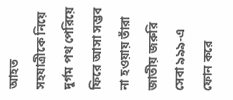আহত সহযাত্রীকে নিয়ে দুর্গম পথ পেরিয়ে ফিরে আসা সম্ভব না হওয়ায় তাঁরা জাতীয় জরুরি সেবা ৯৯৯-এ ফোন করে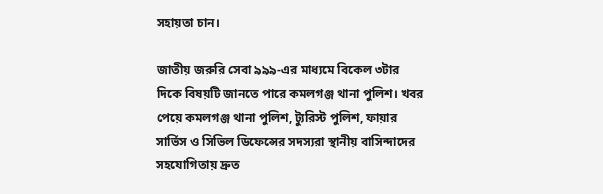সহায়তা চান।

জাতীয় জরুরি সেবা ৯৯৯-এর মাধ্যমে বিকেল ৩টার দিকে বিষয়টি জানতে পারে কমলগঞ্জ থানা পুলিশ। খবর পেয়ে কমলগঞ্জ থানা পুলিশ, ট্যুরিস্ট পুলিশ, ফায়ার সার্ভিস ও সিভিল ডিফেন্সের সদস্যরা স্থানীয় বাসিন্দাদের সহযোগিতায় দ্রুত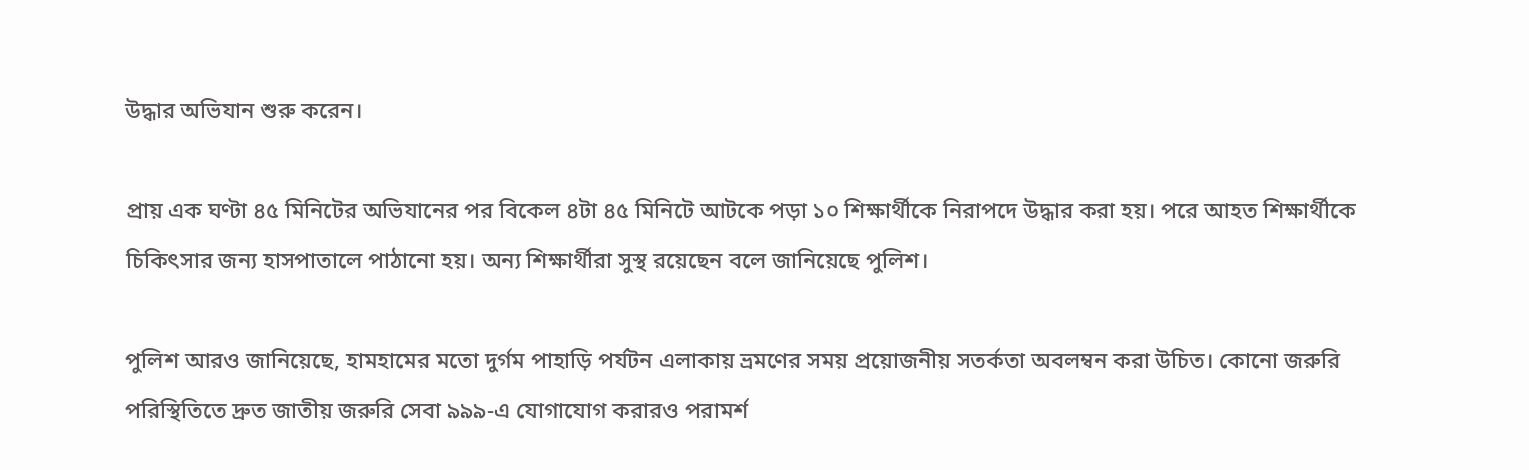উদ্ধার অভিযান শুরু করেন।

প্রায় এক ঘণ্টা ৪৫ মিনিটের অভিযানের পর বিকেল ৪টা ৪৫ মিনিটে আটকে পড়া ১০ শিক্ষার্থীকে নিরাপদে উদ্ধার করা হয়। পরে আহত শিক্ষার্থীকে চিকিৎসার জন্য হাসপাতালে পাঠানো হয়। অন্য শিক্ষার্থীরা সুস্থ রয়েছেন বলে জানিয়েছে পুলিশ।

পুলিশ আরও জানিয়েছে, হামহামের মতো দুর্গম পাহাড়ি পর্যটন এলাকায় ভ্রমণের সময় প্রয়োজনীয় সতর্কতা অবলম্বন করা উচিত। কোনো জরুরি পরিস্থিতিতে দ্রুত জাতীয় জরুরি সেবা ৯৯৯-এ যোগাযোগ করারও পরামর্শ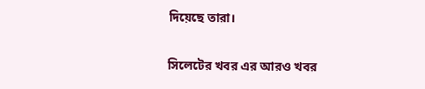দিয়েছে তারা।

সিলেটের খবর এর আরও খবর